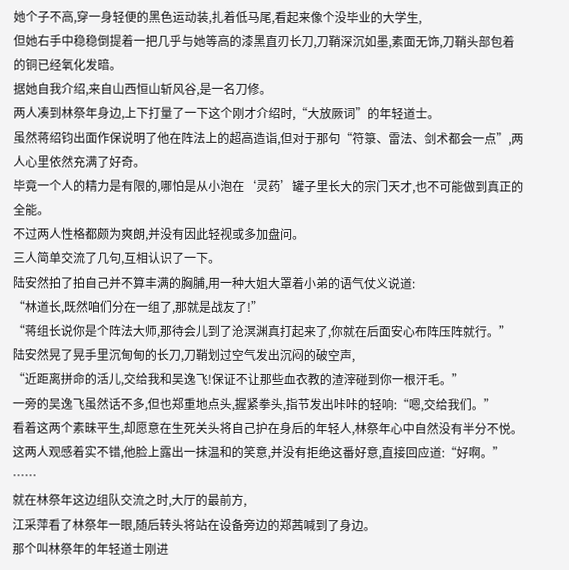她个子不高,穿一身轻便的黑色运动装,扎着低马尾,看起来像个没毕业的大学生,
但她右手中稳稳倒提着一把几乎与她等高的漆黑直刃长刀,刀鞘深沉如墨,素面无饰,刀鞘头部包着的铜已经氧化发暗。
据她自我介绍,来自山西恒山斩风谷,是一名刀修。
两人凑到林祭年身边,上下打量了一下这个刚才介绍时,“大放厥词”的年轻道士。
虽然蒋绍钧出面作保说明了他在阵法上的超高造诣,但对于那句“符箓、雷法、剑术都会一点”,两人心里依然充满了好奇。
毕竟一个人的精力是有限的,哪怕是从小泡在‘灵药’罐子里长大的宗门天才,也不可能做到真正的全能。
不过两人性格都颇为爽朗,并没有因此轻视或多加盘问。
三人简单交流了几句,互相认识了一下。
陆安然拍了拍自己并不算丰满的胸脯,用一种大姐大罩着小弟的语气仗义说道:
“林道长,既然咱们分在一组了,那就是战友了!”
“蒋组长说你是个阵法大师,那待会儿到了沧溟渊真打起来了,你就在后面安心布阵压阵就行。”
陆安然晃了晃手里沉甸甸的长刀,刀鞘划过空气发出沉闷的破空声,
“近距离拼命的活儿,交给我和吴逸飞!保证不让那些血衣教的渣滓碰到你一根汗毛。”
一旁的吴逸飞虽然话不多,但也郑重地点头,握紧拳头,指节发出咔咔的轻响:“嗯,交给我们。”
看着这两个素昧平生,却愿意在生死关头将自己护在身后的年轻人,林祭年心中自然没有半分不悦。
这两人观感着实不错,他脸上露出一抹温和的笑意,并没有拒绝这番好意,直接回应道:“好啊。”
……
就在林祭年这边组队交流之时,大厅的最前方,
江采萍看了林祭年一眼,随后转头将站在设备旁边的郑茜喊到了身边。
那个叫林祭年的年轻道士刚进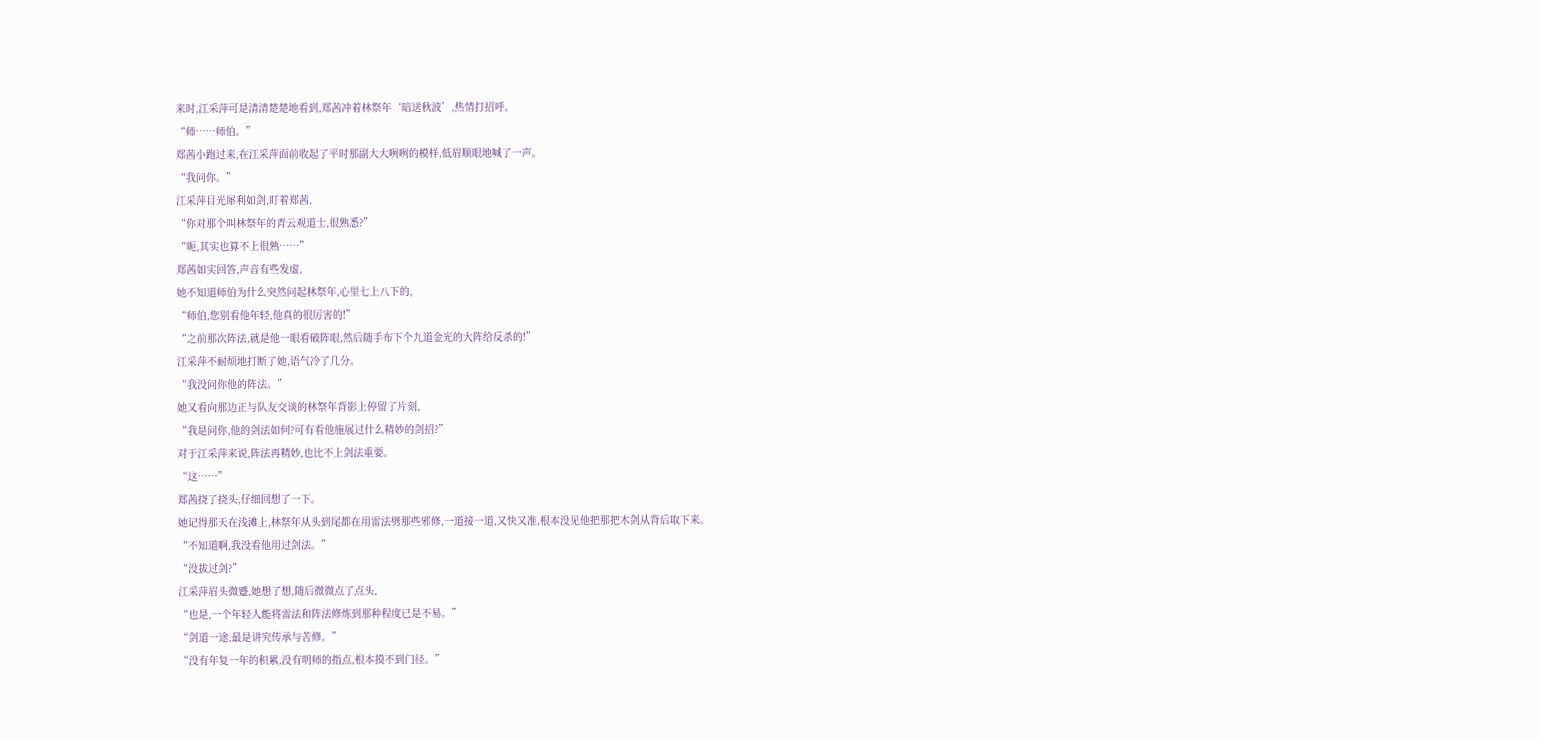来时,江采萍可是清清楚楚地看到,郑茜冲着林祭年‘暗送秋波’,热情打招呼。
“师……师伯。”
郑茜小跑过来,在江采萍面前收起了平时那副大大咧咧的模样,低眉顺眼地喊了一声。
“我问你。”
江采萍目光犀利如剑,盯着郑茜,
“你对那个叫林祭年的青云观道士,很熟悉?”
“呃,其实也算不上很熟……”
郑茜如实回答,声音有些发虚,
她不知道师伯为什么突然问起林祭年,心里七上八下的,
“师伯,您别看他年轻,他真的很厉害的!”
“之前那次阵法,就是他一眼看破阵眼,然后随手布下个九道金光的大阵给反杀的!”
江采萍不耐烦地打断了她,语气冷了几分。
“我没问你他的阵法。”
她又看向那边正与队友交谈的林祭年背影上停留了片刻,
“我是问你,他的剑法如何?可有看他施展过什么精妙的剑招?”
对于江采萍来说,阵法再精妙,也比不上剑法重要。
“这……”
郑茜挠了挠头,仔细回想了一下。
她记得那天在浅滩上,林祭年从头到尾都在用雷法劈那些邪修,一道接一道,又快又准,根本没见他把那把木剑从背后取下来。
“不知道啊,我没看他用过剑法。”
“没拔过剑?”
江采萍眉头微蹙,她想了想,随后微微点了点头,
“也是,一个年轻人能将雷法和阵法修炼到那种程度已是不易。”
“剑道一途,最是讲究传承与苦修。”
“没有年复一年的积累,没有明师的指点,根本摸不到门径。”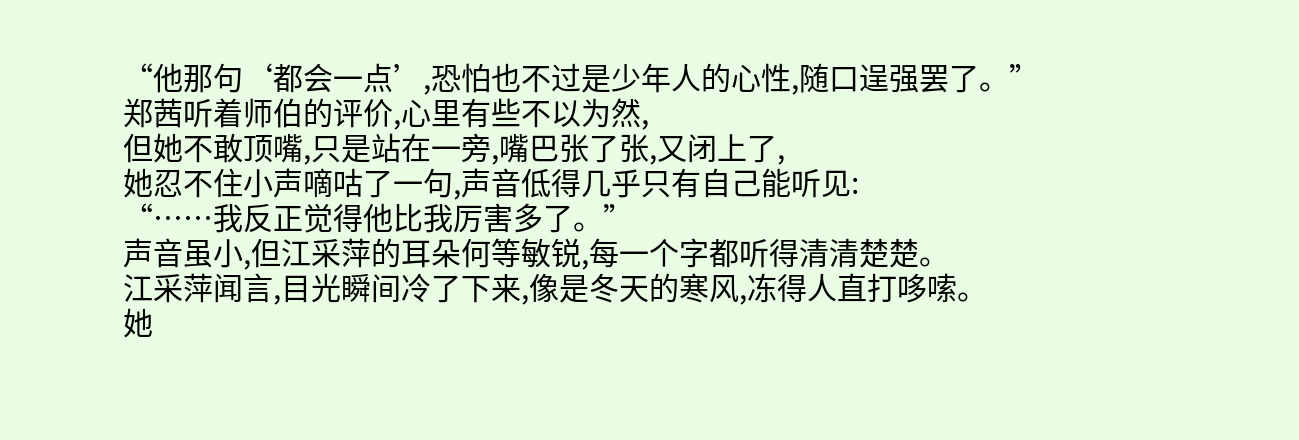“他那句‘都会一点’,恐怕也不过是少年人的心性,随口逞强罢了。”
郑茜听着师伯的评价,心里有些不以为然,
但她不敢顶嘴,只是站在一旁,嘴巴张了张,又闭上了,
她忍不住小声嘀咕了一句,声音低得几乎只有自己能听见:
“……我反正觉得他比我厉害多了。”
声音虽小,但江采萍的耳朵何等敏锐,每一个字都听得清清楚楚。
江采萍闻言,目光瞬间冷了下来,像是冬天的寒风,冻得人直打哆嗦。
她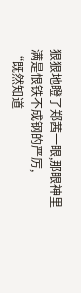狠狠地瞪了郑茜一眼,那眼神里满是恨铁不成钢的严厉,
“既然知道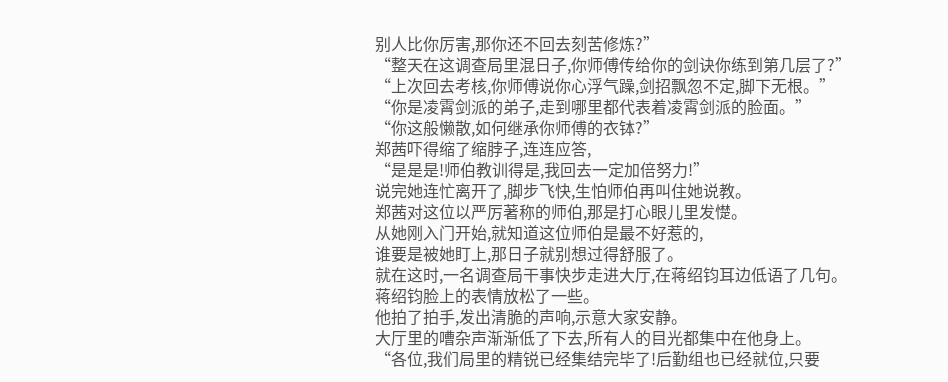别人比你厉害,那你还不回去刻苦修炼?”
“整天在这调查局里混日子,你师傅传给你的剑诀你练到第几层了?”
“上次回去考核,你师傅说你心浮气躁,剑招飘忽不定,脚下无根。”
“你是凌霄剑派的弟子,走到哪里都代表着凌霄剑派的脸面。”
“你这般懒散,如何继承你师傅的衣钵?”
郑茜吓得缩了缩脖子,连连应答,
“是是是!师伯教训得是,我回去一定加倍努力!”
说完她连忙离开了,脚步飞快,生怕师伯再叫住她说教。
郑茜对这位以严厉著称的师伯,那是打心眼儿里发憷。
从她刚入门开始,就知道这位师伯是最不好惹的,
谁要是被她盯上,那日子就别想过得舒服了。
就在这时,一名调查局干事快步走进大厅,在蒋绍钧耳边低语了几句。
蒋绍钧脸上的表情放松了一些。
他拍了拍手,发出清脆的声响,示意大家安静。
大厅里的嘈杂声渐渐低了下去,所有人的目光都集中在他身上。
“各位,我们局里的精锐已经集结完毕了!后勤组也已经就位,只要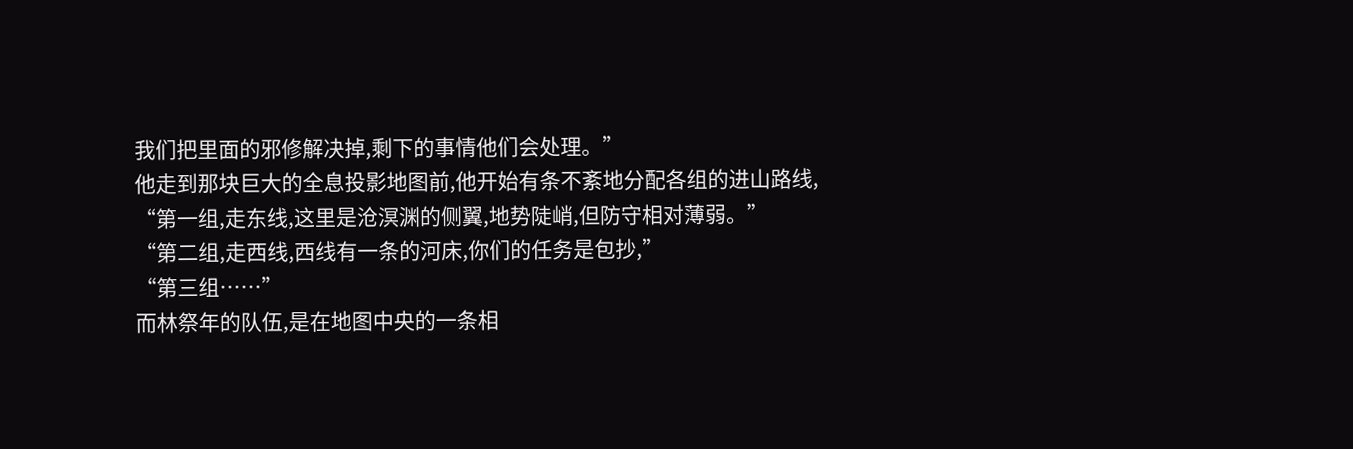我们把里面的邪修解决掉,剩下的事情他们会处理。”
他走到那块巨大的全息投影地图前,他开始有条不紊地分配各组的进山路线,
“第一组,走东线,这里是沧溟渊的侧翼,地势陡峭,但防守相对薄弱。”
“第二组,走西线,西线有一条的河床,你们的任务是包抄,”
“第三组……”
而林祭年的队伍,是在地图中央的一条相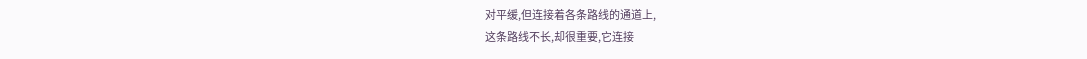对平缓,但连接着各条路线的通道上,
这条路线不长,却很重要,它连接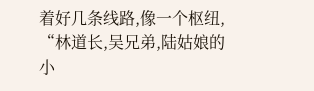着好几条线路,像一个枢纽,
“林道长,吴兄弟,陆姑娘的小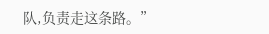队,负责走这条路。”